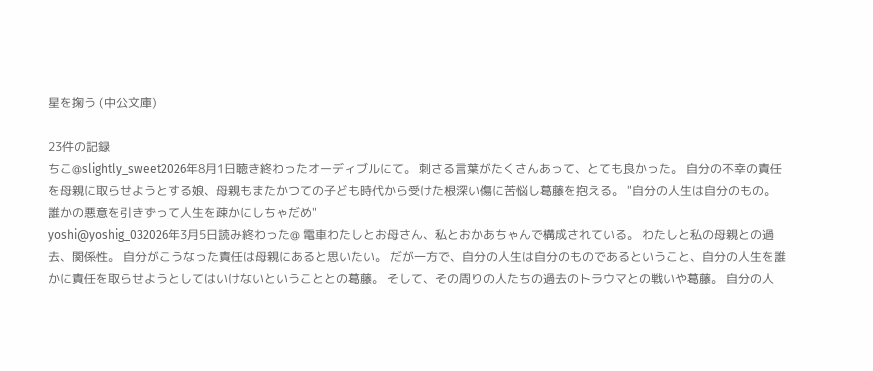星を掬う (中公文庫)

23件の記録
ちこ@slightly_sweet2026年8月1日聴き終わったオーディブルにて。 刺さる言葉がたくさんあって、とても良かった。 自分の不幸の責任を母親に取らせようとする娘、母親もまたかつての子ども時代から受けた根深い傷に苦悩し葛藤を抱える。 "自分の人生は自分のもの。誰かの悪意を引きずって人生を疎かにしちゃだめ"
yoshi@yoshig_032026年3月5日読み終わった@ 電車わたしとお母さん、私とおかあちゃんで構成されている。 わたしと私の母親との過去、関係性。 自分がこうなった責任は母親にあると思いたい。 だが一方で、自分の人生は自分のものであるということ、自分の人生を誰かに責任を取らせようとしてはいけないということとの葛藤。 そして、その周りの人たちの過去のトラウマとの戦いや葛藤。 自分の人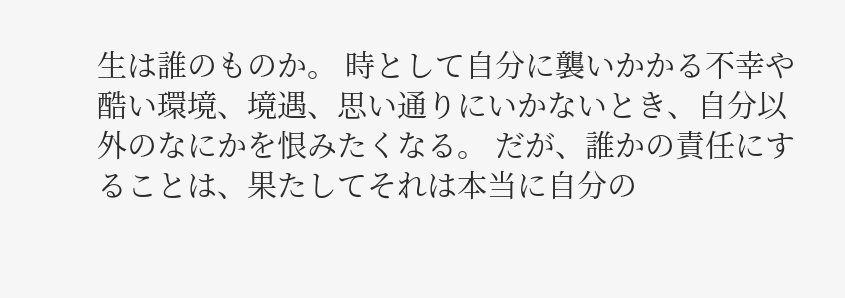生は誰のものか。 時として自分に襲いかかる不幸や酷い環境、境遇、思い通りにいかないとき、自分以外のなにかを恨みたくなる。 だが、誰かの責任にすることは、果たしてそれは本当に自分の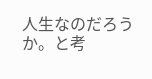人生なのだろうか。と考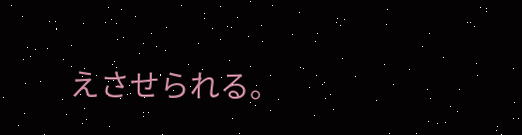えさせられる。